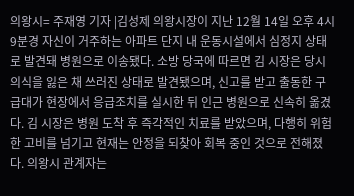의왕시= 주재영 기자 |김성제 의왕시장이 지난 12월 14일 오후 4시 9분경 자신이 거주하는 아파트 단지 내 운동시설에서 심정지 상태로 발견돼 병원으로 이송됐다. 소방 당국에 따르면 김 시장은 당시 의식을 잃은 채 쓰러진 상태로 발견됐으며, 신고를 받고 출동한 구급대가 현장에서 응급조치를 실시한 뒤 인근 병원으로 신속히 옮겼다. 김 시장은 병원 도착 후 즉각적인 치료를 받았으며, 다행히 위험한 고비를 넘기고 현재는 안정을 되찾아 회복 중인 것으로 전해졌다. 의왕시 관계자는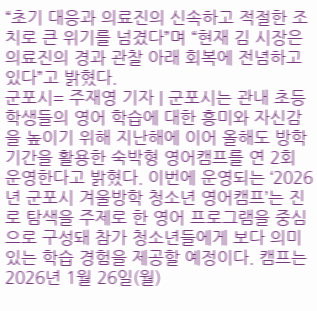“초기 대응과 의료진의 신속하고 적절한 조치로 큰 위기를 넘겼다”며 “현재 김 시장은 의료진의 경과 관찰 아래 회복에 전념하고 있다”고 밝혔다.
군포시= 주재영 기자 | 군포시는 관내 초등학생들의 영어 학습에 대한 흥미와 자신감을 높이기 위해 지난해에 이어 올해도 방학 기간을 활용한 숙박형 영어캠프를 연 2회 운영한다고 밝혔다. 이번에 운영되는 ‘2026년 군포시 겨울방학 청소년 영어캠프’는 진로 탐색을 주제로 한 영어 프로그램을 중심으로 구성돼 참가 청소년들에게 보다 의미 있는 학습 경험을 제공할 예정이다. 캠프는 2026년 1월 26일(월)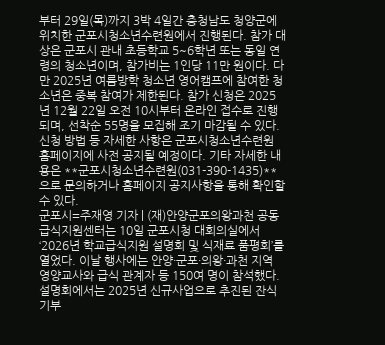부터 29일(목)까지 3박 4일간 충청남도 청양군에 위치한 군포시청소년수련원에서 진행된다. 참가 대상은 군포시 관내 초등학교 5~6학년 또는 동일 연령의 청소년이며, 참가비는 1인당 11만 원이다. 다만 2025년 여름방학 청소년 영어캠프에 참여한 청소년은 중복 참여가 제한된다. 참가 신청은 2025년 12월 22일 오전 10시부터 온라인 접수로 진행되며, 선착순 55명을 모집해 조기 마감될 수 있다. 신청 방법 등 자세한 사항은 군포시청소년수련원 홈페이지에 사전 공지될 예정이다. 기타 자세한 내용은 **군포시청소년수련원(031-390-1435)**으로 문의하거나 홈페이지 공지사항을 통해 확인할 수 있다.
군포시=주재영 기자 | (재)안양군포의왕과천 공동급식지원센터는 10일 군포시청 대회의실에서 ‘2026년 학교급식지원 설명회 및 식재료 품평회’를 열었다. 이날 행사에는 안양·군포·의왕·과천 지역 영양교사와 급식 관계자 등 150여 명이 참석했다. 설명회에서는 2025년 신규사업으로 추진된 잔식기부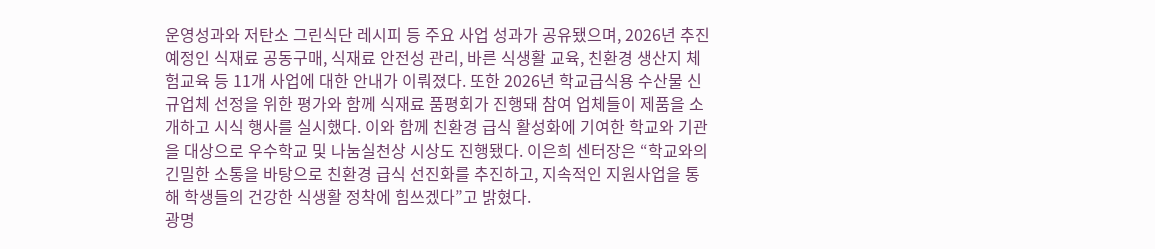운영성과와 저탄소 그린식단 레시피 등 주요 사업 성과가 공유됐으며, 2026년 추진 예정인 식재료 공동구매, 식재료 안전성 관리, 바른 식생활 교육, 친환경 생산지 체험교육 등 11개 사업에 대한 안내가 이뤄졌다. 또한 2026년 학교급식용 수산물 신규업체 선정을 위한 평가와 함께 식재료 품평회가 진행돼 참여 업체들이 제품을 소개하고 시식 행사를 실시했다. 이와 함께 친환경 급식 활성화에 기여한 학교와 기관을 대상으로 우수학교 및 나눔실천상 시상도 진행됐다. 이은희 센터장은 “학교와의 긴밀한 소통을 바탕으로 친환경 급식 선진화를 추진하고, 지속적인 지원사업을 통해 학생들의 건강한 식생활 정착에 힘쓰겠다”고 밝혔다.
광명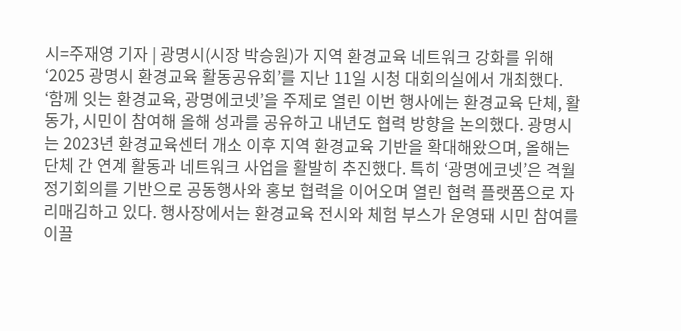시=주재영 기자 | 광명시(시장 박승원)가 지역 환경교육 네트워크 강화를 위해 ‘2025 광명시 환경교육 활동공유회’를 지난 11일 시청 대회의실에서 개최했다. ‘함께 잇는 환경교육, 광명에코넷’을 주제로 열린 이번 행사에는 환경교육 단체, 활동가, 시민이 참여해 올해 성과를 공유하고 내년도 협력 방향을 논의했다. 광명시는 2023년 환경교육센터 개소 이후 지역 환경교육 기반을 확대해왔으며, 올해는 단체 간 연계 활동과 네트워크 사업을 활발히 추진했다. 특히 ‘광명에코넷’은 격월 정기회의를 기반으로 공동행사와 홍보 협력을 이어오며 열린 협력 플랫폼으로 자리매김하고 있다. 행사장에서는 환경교육 전시와 체험 부스가 운영돼 시민 참여를 이끌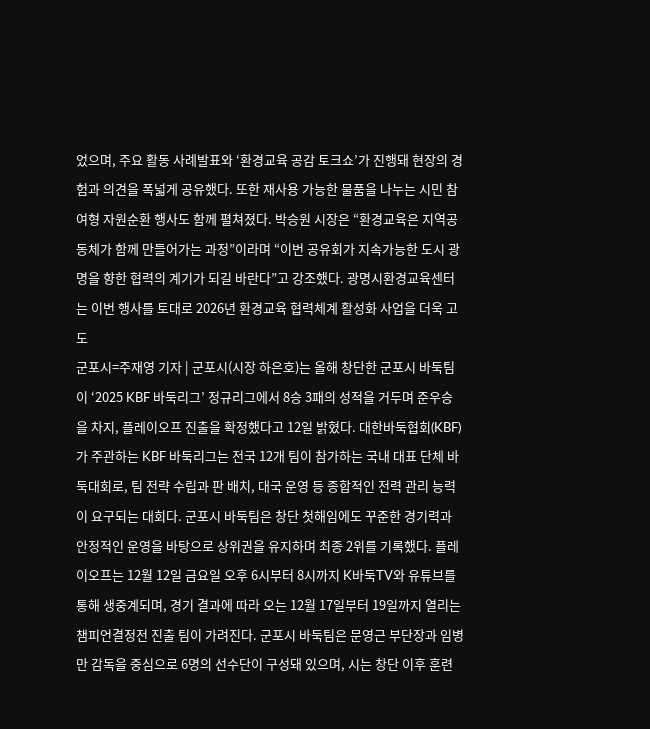었으며, 주요 활동 사례발표와 ‘환경교육 공감 토크쇼’가 진행돼 현장의 경험과 의견을 폭넓게 공유했다. 또한 재사용 가능한 물품을 나누는 시민 참여형 자원순환 행사도 함께 펼쳐졌다. 박승원 시장은 “환경교육은 지역공동체가 함께 만들어가는 과정”이라며 “이번 공유회가 지속가능한 도시 광명을 향한 협력의 계기가 되길 바란다”고 강조했다. 광명시환경교육센터는 이번 행사를 토대로 2026년 환경교육 협력체계 활성화 사업을 더욱 고도
군포시=주재영 기자 | 군포시(시장 하은호)는 올해 창단한 군포시 바둑팀이 ‘2025 KBF 바둑리그’ 정규리그에서 8승 3패의 성적을 거두며 준우승을 차지, 플레이오프 진출을 확정했다고 12일 밝혔다. 대한바둑협회(KBF)가 주관하는 KBF 바둑리그는 전국 12개 팀이 참가하는 국내 대표 단체 바둑대회로, 팀 전략 수립과 판 배치, 대국 운영 등 종합적인 전력 관리 능력이 요구되는 대회다. 군포시 바둑팀은 창단 첫해임에도 꾸준한 경기력과 안정적인 운영을 바탕으로 상위권을 유지하며 최종 2위를 기록했다. 플레이오프는 12월 12일 금요일 오후 6시부터 8시까지 K바둑TV와 유튜브를 통해 생중계되며, 경기 결과에 따라 오는 12월 17일부터 19일까지 열리는 챔피언결정전 진출 팀이 가려진다. 군포시 바둑팀은 문영근 부단장과 임병만 감독을 중심으로 6명의 선수단이 구성돼 있으며, 시는 창단 이후 훈련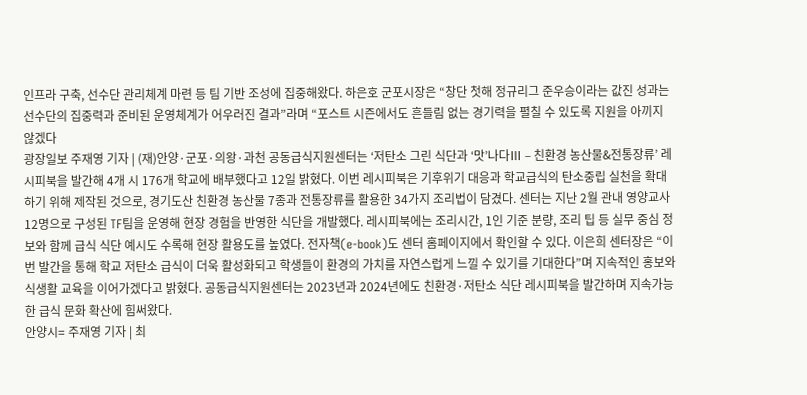인프라 구축, 선수단 관리체계 마련 등 팀 기반 조성에 집중해왔다. 하은호 군포시장은 “창단 첫해 정규리그 준우승이라는 값진 성과는 선수단의 집중력과 준비된 운영체계가 어우러진 결과”라며 “포스트 시즌에서도 흔들림 없는 경기력을 펼칠 수 있도록 지원을 아끼지 않겠다
광장일보 주재영 기자 | (재)안양·군포·의왕·과천 공동급식지원센터는 ‘저탄소 그린 식단과 ‘맛’나다Ⅲ – 친환경 농산물&전통장류’ 레시피북을 발간해 4개 시 176개 학교에 배부했다고 12일 밝혔다. 이번 레시피북은 기후위기 대응과 학교급식의 탄소중립 실천을 확대하기 위해 제작된 것으로, 경기도산 친환경 농산물 7종과 전통장류를 활용한 34가지 조리법이 담겼다. 센터는 지난 2월 관내 영양교사 12명으로 구성된 TF팀을 운영해 현장 경험을 반영한 식단을 개발했다. 레시피북에는 조리시간, 1인 기준 분량, 조리 팁 등 실무 중심 정보와 함께 급식 식단 예시도 수록해 현장 활용도를 높였다. 전자책(e-book)도 센터 홈페이지에서 확인할 수 있다. 이은희 센터장은 “이번 발간을 통해 학교 저탄소 급식이 더욱 활성화되고 학생들이 환경의 가치를 자연스럽게 느낄 수 있기를 기대한다”며 지속적인 홍보와 식생활 교육을 이어가겠다고 밝혔다. 공동급식지원센터는 2023년과 2024년에도 친환경·저탄소 식단 레시피북을 발간하며 지속가능한 급식 문화 확산에 힘써왔다.
안양시= 주재영 기자 | 최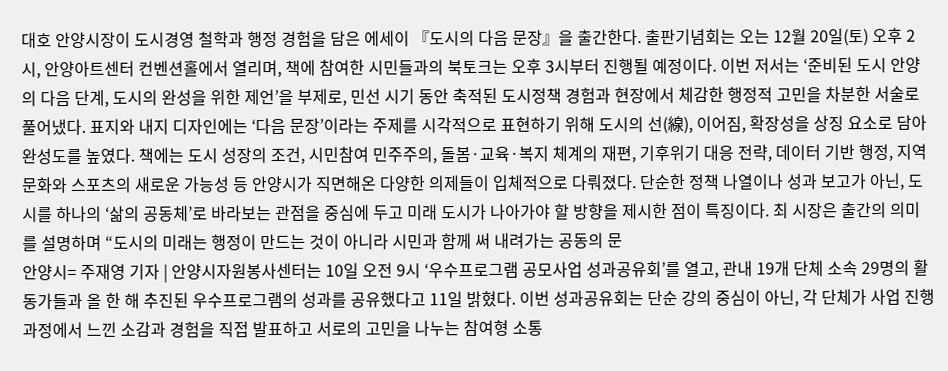대호 안양시장이 도시경영 철학과 행정 경험을 담은 에세이 『도시의 다음 문장』을 출간한다. 출판기념회는 오는 12월 20일(토) 오후 2시, 안양아트센터 컨벤션홀에서 열리며, 책에 참여한 시민들과의 북토크는 오후 3시부터 진행될 예정이다. 이번 저서는 ‘준비된 도시 안양의 다음 단계, 도시의 완성을 위한 제언’을 부제로, 민선 시기 동안 축적된 도시정책 경험과 현장에서 체감한 행정적 고민을 차분한 서술로 풀어냈다. 표지와 내지 디자인에는 ‘다음 문장’이라는 주제를 시각적으로 표현하기 위해 도시의 선(線), 이어짐, 확장성을 상징 요소로 담아 완성도를 높였다. 책에는 도시 성장의 조건, 시민참여 민주주의, 돌봄·교육·복지 체계의 재편, 기후위기 대응 전략, 데이터 기반 행정, 지역 문화와 스포츠의 새로운 가능성 등 안양시가 직면해온 다양한 의제들이 입체적으로 다뤄졌다. 단순한 정책 나열이나 성과 보고가 아닌, 도시를 하나의 ‘삶의 공동체’로 바라보는 관점을 중심에 두고 미래 도시가 나아가야 할 방향을 제시한 점이 특징이다. 최 시장은 출간의 의미를 설명하며 “도시의 미래는 행정이 만드는 것이 아니라 시민과 함께 써 내려가는 공동의 문
안양시= 주재영 기자 | 안양시자원봉사센터는 10일 오전 9시 ‘우수프로그램 공모사업 성과공유회’를 열고, 관내 19개 단체 소속 29명의 활동가들과 올 한 해 추진된 우수프로그램의 성과를 공유했다고 11일 밝혔다. 이번 성과공유회는 단순 강의 중심이 아닌, 각 단체가 사업 진행 과정에서 느낀 소감과 경험을 직접 발표하고 서로의 고민을 나누는 참여형 소통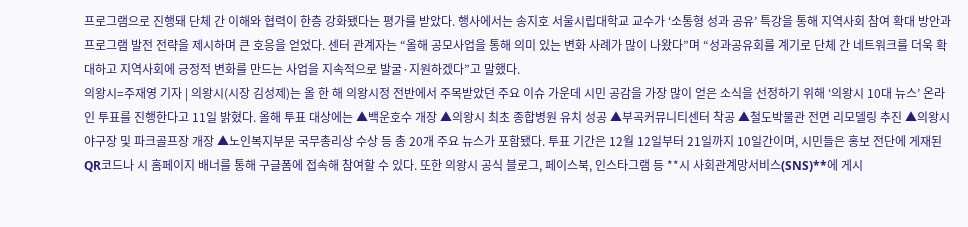프로그램으로 진행돼 단체 간 이해와 협력이 한층 강화됐다는 평가를 받았다. 행사에서는 송지호 서울시립대학교 교수가 ‘소통형 성과 공유’ 특강을 통해 지역사회 참여 확대 방안과 프로그램 발전 전략을 제시하며 큰 호응을 얻었다. 센터 관계자는 “올해 공모사업을 통해 의미 있는 변화 사례가 많이 나왔다”며 “성과공유회를 계기로 단체 간 네트워크를 더욱 확대하고 지역사회에 긍정적 변화를 만드는 사업을 지속적으로 발굴·지원하겠다”고 말했다.
의왕시=주재영 기자 | 의왕시(시장 김성제)는 올 한 해 의왕시정 전반에서 주목받았던 주요 이슈 가운데 시민 공감을 가장 많이 얻은 소식을 선정하기 위해 ‘의왕시 10대 뉴스’ 온라인 투표를 진행한다고 11일 밝혔다. 올해 투표 대상에는 ▲백운호수 개장 ▲의왕시 최초 종합병원 유치 성공 ▲부곡커뮤니티센터 착공 ▲철도박물관 전면 리모델링 추진 ▲의왕시 야구장 및 파크골프장 개장 ▲노인복지부문 국무총리상 수상 등 총 20개 주요 뉴스가 포함됐다. 투표 기간은 12월 12일부터 21일까지 10일간이며, 시민들은 홍보 전단에 게재된 QR코드나 시 홈페이지 배너를 통해 구글폼에 접속해 참여할 수 있다. 또한 의왕시 공식 블로그, 페이스북, 인스타그램 등 **시 사회관계망서비스(SNS)**에 게시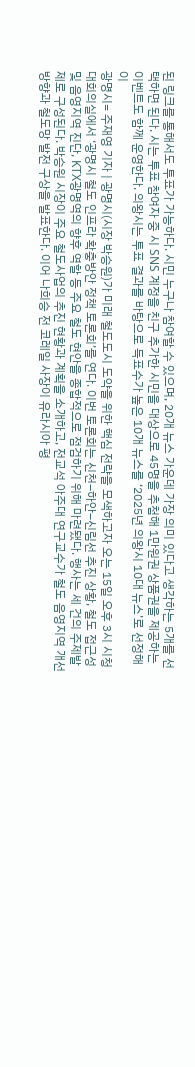된 링크를 통해서도 투표가 가능하다. 시민 누구나 참여할 수 있으며, 20개 뉴스 가운데 가장 의미 있다고 생각하는 5개를 선택하면 된다. 시는 투표 참여자 중 시 SNS 계정을 친구 추가한 시민을 대상으로 45명을 추첨해 1만원권 상품권을 제공하는 이벤트도 함께 운영한다. 의왕시는 투표 결과를 바탕으로 득표수가 높은 10개 뉴스를 ‘2025년 의왕시 10대 뉴스’로 선정해 이
광명시= 주재영 기자 | 광명시(시장 박승원)가 미래 철도도시 도약을 위한 핵심 전략을 모색하고자 오는 15일 오후 3시 시청 대회의실에서 ‘광명시 철도 인프라 확충방안 정책 토론회’를 연다. 이번 토론회는 신천–하안–신림선 추진 상황, 철도 접근성 및 음영지역 진단, KTX광명역의 향후 역할 등 주요 철도 현안을 종합적으로 점검하기 위해 마련됐다. 행사는 세 건의 주제발제로 구성된다. 박승원 시장이 주요 철도사업의 추진 현황과 계획을 소개하고, 전교석 아주대 연구교수가 철도 음영지역 개선 방향과 철도망 발전 구상을 발표한다. 이어 나희승 전 코레일 사장이 유라시아 평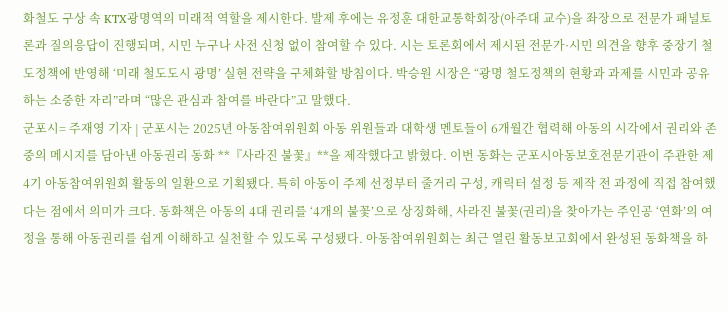화철도 구상 속 KTX광명역의 미래적 역할을 제시한다. 발제 후에는 유정훈 대한교통학회장(아주대 교수)을 좌장으로 전문가 패널토론과 질의응답이 진행되며, 시민 누구나 사전 신청 없이 참여할 수 있다. 시는 토론회에서 제시된 전문가·시민 의견을 향후 중장기 철도정책에 반영해 ‘미래 철도도시 광명’ 실현 전략을 구체화할 방침이다. 박승원 시장은 “광명 철도정책의 현황과 과제를 시민과 공유하는 소중한 자리”라며 “많은 관심과 참여를 바란다”고 말했다.
군포시= 주재영 기자 | 군포시는 2025년 아동참여위원회 아동 위원들과 대학생 멘토들이 6개월간 협력해 아동의 시각에서 권리와 존중의 메시지를 담아낸 아동권리 동화 **『사라진 불꽃』**을 제작했다고 밝혔다. 이번 동화는 군포시아동보호전문기관이 주관한 제4기 아동참여위원회 활동의 일환으로 기획됐다. 특히 아동이 주제 선정부터 줄거리 구성, 캐릭터 설정 등 제작 전 과정에 직접 참여했다는 점에서 의미가 크다. 동화책은 아동의 4대 권리를 ‘4개의 불꽃’으로 상징화해, 사라진 불꽃(권리)을 찾아가는 주인공 ‘연화’의 여정을 통해 아동권리를 쉽게 이해하고 실천할 수 있도록 구성됐다. 아동참여위원회는 최근 열린 활동보고회에서 완성된 동화책을 하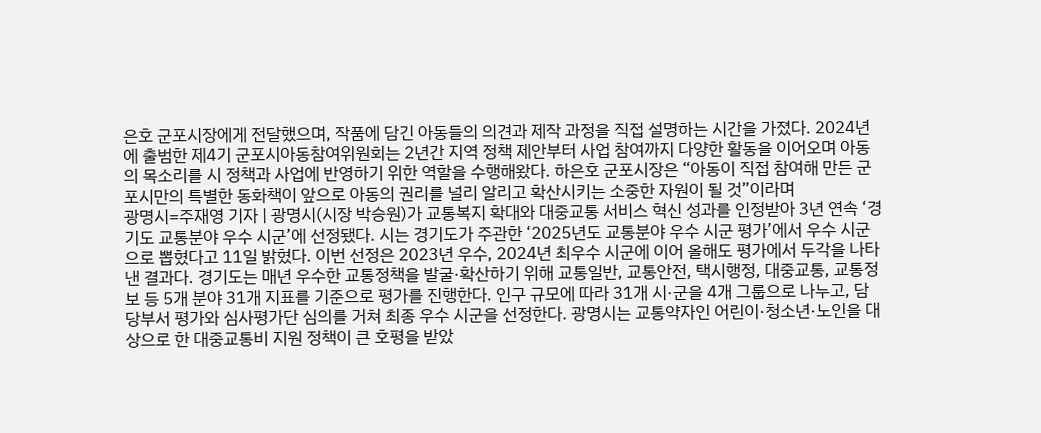은호 군포시장에게 전달했으며, 작품에 담긴 아동들의 의견과 제작 과정을 직접 설명하는 시간을 가졌다. 2024년에 출범한 제4기 군포시아동참여위원회는 2년간 지역 정책 제안부터 사업 참여까지 다양한 활동을 이어오며 아동의 목소리를 시 정책과 사업에 반영하기 위한 역할을 수행해왔다. 하은호 군포시장은 “아동이 직접 참여해 만든 군포시만의 특별한 동화책이 앞으로 아동의 권리를 널리 알리고 확산시키는 소중한 자원이 될 것”이라며
광명시=주재영 기자 | 광명시(시장 박승원)가 교통복지 확대와 대중교통 서비스 혁신 성과를 인정받아 3년 연속 ‘경기도 교통분야 우수 시군’에 선정됐다. 시는 경기도가 주관한 ‘2025년도 교통분야 우수 시군 평가’에서 우수 시군으로 뽑혔다고 11일 밝혔다. 이번 선정은 2023년 우수, 2024년 최우수 시군에 이어 올해도 평가에서 두각을 나타낸 결과다. 경기도는 매년 우수한 교통정책을 발굴·확산하기 위해 교통일반, 교통안전, 택시행정, 대중교통, 교통정보 등 5개 분야 31개 지표를 기준으로 평가를 진행한다. 인구 규모에 따라 31개 시·군을 4개 그룹으로 나누고, 담당부서 평가와 심사평가단 심의를 거쳐 최종 우수 시군을 선정한다. 광명시는 교통약자인 어린이·청소년·노인을 대상으로 한 대중교통비 지원 정책이 큰 호평을 받았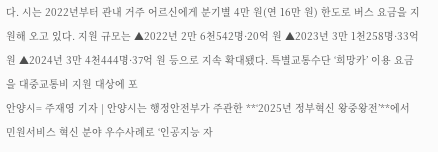다. 시는 2022년부터 관내 거주 어르신에게 분기별 4만 원(연 16만 원) 한도로 버스 요금을 지원해 오고 있다. 지원 규모는 ▲2022년 2만 6천542명·20억 원 ▲2023년 3만 1천258명·33억 원 ▲2024년 3만 4천444명·37억 원 등으로 지속 확대됐다. 특별교통수단 ‘희망카’ 이용 요금을 대중교통비 지원 대상에 포
안양시= 주재영 기자 | 안양시는 행정안전부가 주관한 **‘2025년 정부혁신 왕중왕전’**에서 민원서비스 혁신 분야 우수사례로 ‘인공지능 자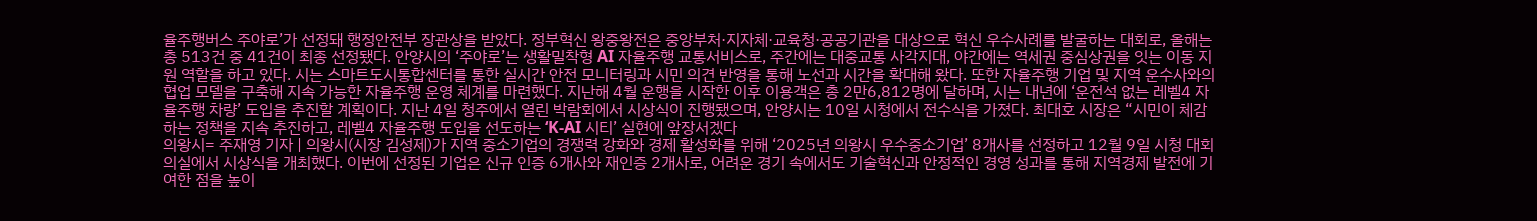율주행버스 주야로’가 선정돼 행정안전부 장관상을 받았다. 정부혁신 왕중왕전은 중앙부처·지자체·교육청·공공기관을 대상으로 혁신 우수사례를 발굴하는 대회로, 올해는 총 513건 중 41건이 최종 선정됐다. 안양시의 ‘주야로’는 생활밀착형 AI 자율주행 교통서비스로, 주간에는 대중교통 사각지대, 야간에는 역세권 중심상권을 잇는 이동 지원 역할을 하고 있다. 시는 스마트도시통합센터를 통한 실시간 안전 모니터링과 시민 의견 반영을 통해 노선과 시간을 확대해 왔다. 또한 자율주행 기업 및 지역 운수사와의 협업 모델을 구축해 지속 가능한 자율주행 운영 체계를 마련했다. 지난해 4월 운행을 시작한 이후 이용객은 총 2만6,812명에 달하며, 시는 내년에 ‘운전석 없는 레벨4 자율주행 차량’ 도입을 추진할 계획이다. 지난 4일 청주에서 열린 박람회에서 시상식이 진행됐으며, 안양시는 10일 시청에서 전수식을 가졌다. 최대호 시장은 “시민이 체감하는 정책을 지속 추진하고, 레벨4 자율주행 도입을 선도하는 ‘K-AI 시티’ 실현에 앞장서겠다
의왕시= 주재영 기자 | 의왕시(시장 김성제)가 지역 중소기업의 경쟁력 강화와 경제 활성화를 위해 ‘2025년 의왕시 우수중소기업’ 8개사를 선정하고 12월 9일 시청 대회의실에서 시상식을 개최했다. 이번에 선정된 기업은 신규 인증 6개사와 재인증 2개사로, 어려운 경기 속에서도 기술혁신과 안정적인 경영 성과를 통해 지역경제 발전에 기여한 점을 높이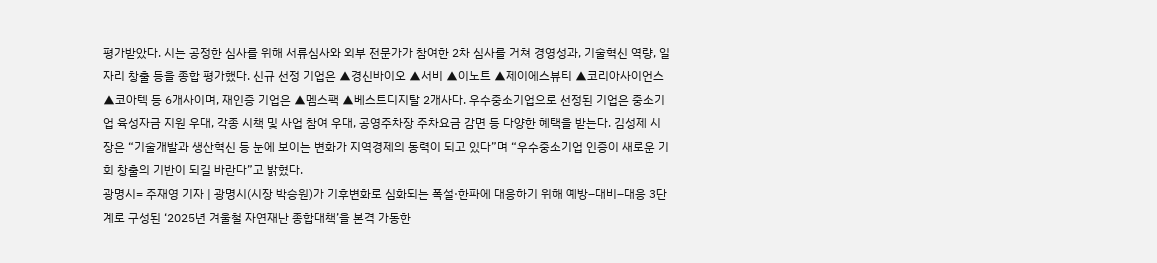평가받았다. 시는 공정한 심사를 위해 서류심사와 외부 전문가가 참여한 2차 심사를 거쳐 경영성과, 기술혁신 역량, 일자리 창출 등을 종합 평가했다. 신규 선정 기업은 ▲경신바이오 ▲서비 ▲이노트 ▲제이에스뷰티 ▲코리아사이언스 ▲코아텍 등 6개사이며, 재인증 기업은 ▲멤스팩 ▲베스트디지탈 2개사다. 우수중소기업으로 선정된 기업은 중소기업 육성자금 지원 우대, 각종 시책 및 사업 참여 우대, 공영주차장 주차요금 감면 등 다양한 혜택을 받는다. 김성제 시장은 “기술개발과 생산혁신 등 눈에 보이는 변화가 지역경제의 동력이 되고 있다”며 “우수중소기업 인증이 새로운 기회 창출의 기반이 되길 바란다”고 밝혔다.
광명시= 주재영 기자 | 광명시(시장 박승원)가 기후변화로 심화되는 폭설·한파에 대응하기 위해 예방–대비–대응 3단계로 구성된 ‘2025년 겨울철 자연재난 종합대책’을 본격 가동한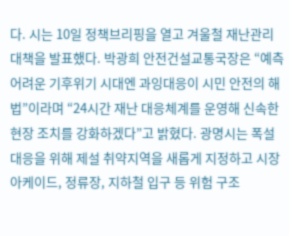다. 시는 10일 정책브리핑을 열고 겨울철 재난관리 대책을 발표했다. 박광희 안전건설교통국장은 “예측 어려운 기후위기 시대엔 과잉대응이 시민 안전의 해법”이라며 “24시간 재난 대응체계를 운영해 신속한 현장 조치를 강화하겠다”고 밝혔다. 광명시는 폭설 대응을 위해 제설 취약지역을 새롭게 지정하고 시장 아케이드, 정류장, 지하철 입구 등 위험 구조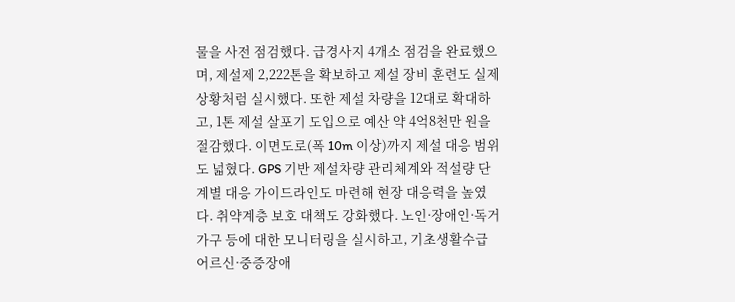물을 사전 점검했다. 급경사지 4개소 점검을 완료했으며, 제설제 2,222톤을 확보하고 제설 장비 훈련도 실제 상황처럼 실시했다. 또한 제설 차량을 12대로 확대하고, 1톤 제설 살포기 도입으로 예산 약 4억8천만 원을 절감했다. 이면도로(폭 10m 이상)까지 제설 대응 범위도 넓혔다. GPS 기반 제설차량 관리체계와 적설량 단계별 대응 가이드라인도 마련해 현장 대응력을 높였다. 취약계층 보호 대책도 강화했다. 노인·장애인·독거가구 등에 대한 모니터링을 실시하고, 기초생활수급 어르신·중증장애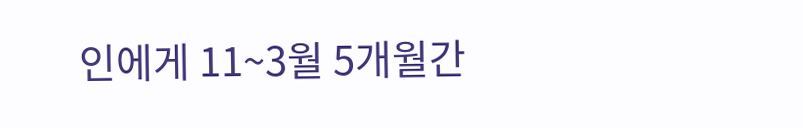인에게 11~3월 5개월간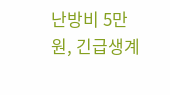난방비 5만 원, 긴급생계